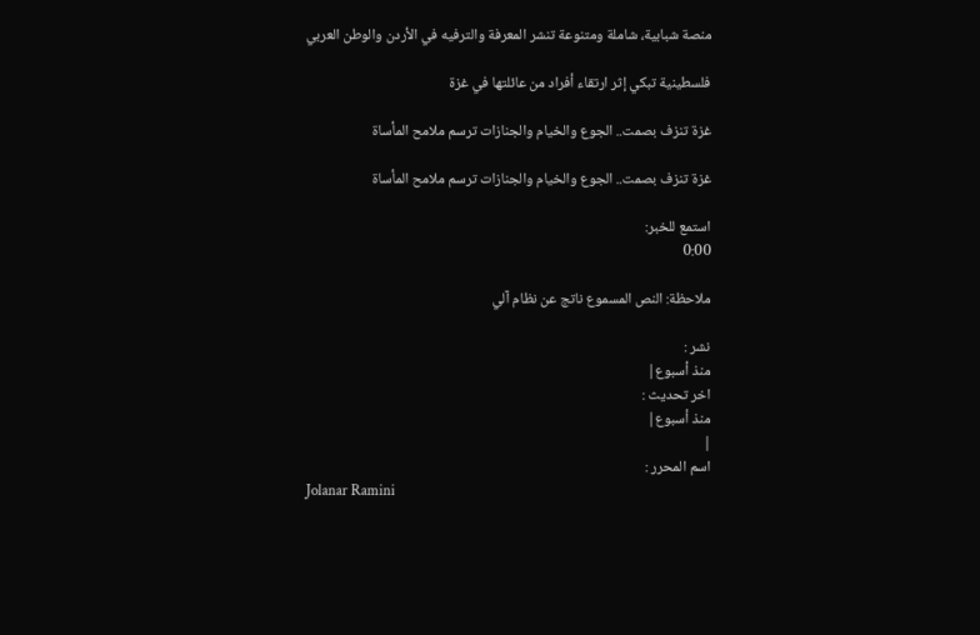منصة شبابية، شاملة ومتنوعة تنشر المعرفة والترفيه في الأردن والوطن العربي

فلسطينية تبكي إثر ارتقاء أفراد من عائلتها في غزة

غزة تنزف بصمت.. الجوع والخيام والجنازات ترسم ملامح المأساة

غزة تنزف بصمت.. الجوع والخيام والجنازات ترسم ملامح المأساة

استمع للخبر:
0:00

ملاحظة: النص المسموع ناتج عن نظام آلي

نشر :
منذ أسبوع|
اخر تحديث :
منذ أسبوع|
|
اسم المحرر :
Jolanar Ramini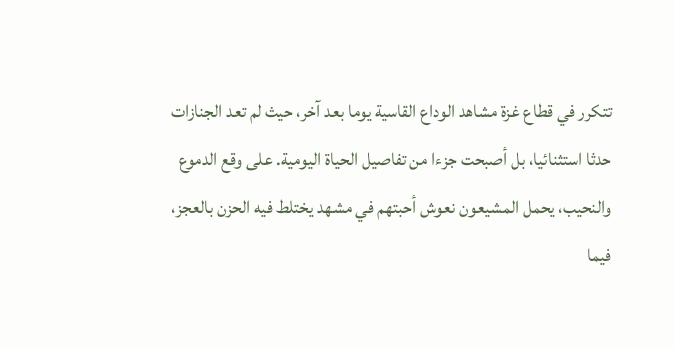تتكرر في قطاع غزة مشاهد الوداع القاسية يوما بعد آخر، حيث لم تعد الجنازات حدثا استثنائيا، بل أصبحت جزءا من تفاصيل الحياة اليومية. على وقع الدموع والنحيب، يحمل المشيعون نعوش أحبتهم في مشهد يختلط فيه الحزن بالعجز، فيما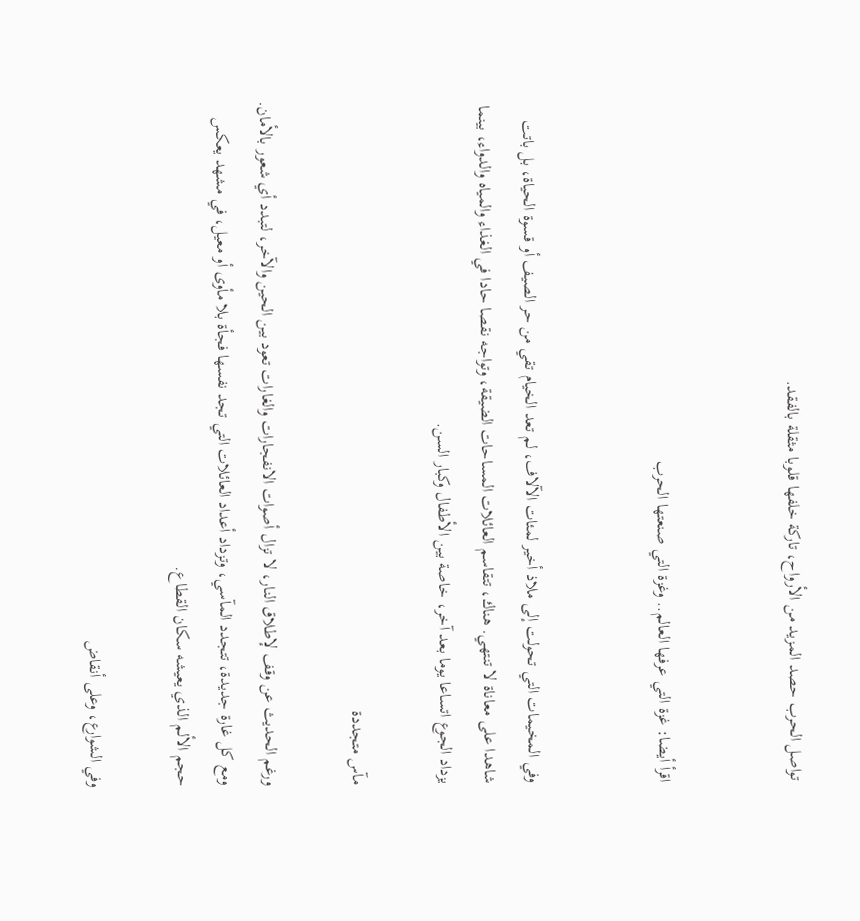تواصل الحرب حصد المزيد من الأرواح، تاركة خلفها قلوبا مثقلة بالفقد.


اقرأ أيضا: غزة التي عرفها العالم.. وغزة التي صنعتها الحرب


وفي المخيمات التي تحولت إلى ملاذ أخير لمئات الآلاف، لم تعد الخيام تقي من حر الصيف أو قسوة الحياة، بل باتت شاهدا على معاناة لا تنتهي. هناك، تتقاسم العائلات المساحات الضيقة، وتواجه نقصا حادا في الغذاء والمياه والدواء، بينما يزداد الجوع اتساعا يوما بعد آخر، خاصة بين الأطفال وكبار السن.

مآس متجددة

ورغم الحديث عن وقف لإطلاق النار، لا تزال أصوات الانفجارات والغارات تعود بين الحين والآخر، لتبدد أي شعور بالأمان. ومع كل غارة جديدة، تتجدد المآسي، وتزداد أعداد العائلات التي تجد نفسها فجأة بلا مأوى أو معيل، في مشهد يعكس حجم الألم الذي يعيشه سكان القطاع.

وفي الشوارع، وعلى أنقاض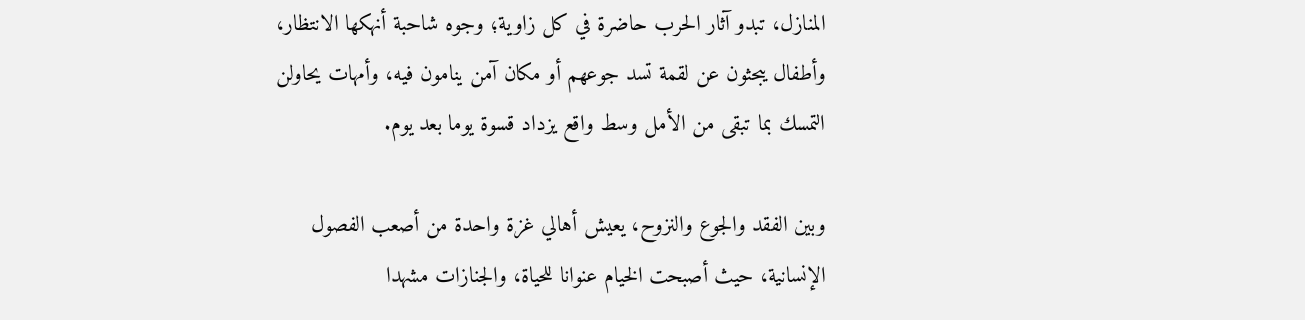المنازل، تبدو آثار الحرب حاضرة في كل زاوية؛ وجوه شاحبة أنهكها الانتظار، وأطفال يبحثون عن لقمة تسد جوعهم أو مكان آمن ينامون فيه، وأمهات يحاولن التمسك بما تبقى من الأمل وسط واقع يزداد قسوة يوما بعد يوم.

وبين الفقد والجوع والنزوح، يعيش أهالي غزة واحدة من أصعب الفصول الإنسانية، حيث أصبحت الخيام عنوانا للحياة، والجنازات مشهدا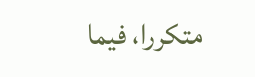متكررا، فيما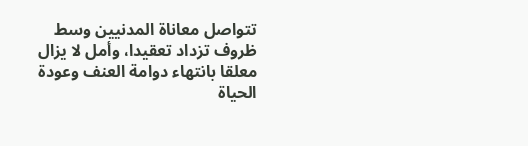تتواصل معاناة المدنيين وسط ظروف تزداد تعقيدا، وأمل لا يزال معلقا بانتهاء دوامة العنف وعودة الحياة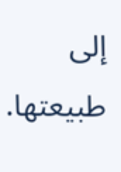إلى طبيعتها.